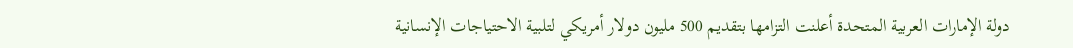دولة الإمارات العربية المتحدة أعلنت التزامها بتقديم 500 مليون دولار أمريكي لتلبية الاحتياجات الإنسانية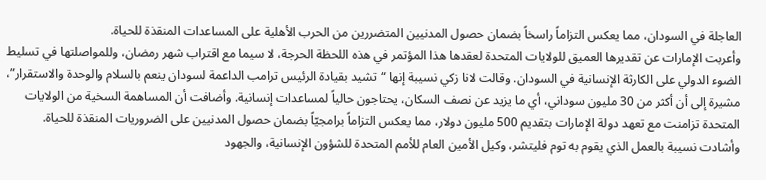العاجلة في السودان، مما يعكس التزاماً راسخاً بضمان حصول المدنيين المتضررين من الحرب الأهلية على المساعدات المنقذة للحياة.
وأعربت الإمارات عن تقديرها العميق للولايات المتحدة لعقدها هذا المؤتمر في هذه اللحظة الحرجة، لا سيما مع اقتراب شهر رمضان، وللمواصلتها في تسليط الضوء الدولي على الكارثة الإنسانية في السودان. وقالت لانا زكي نسيبة إنها “تشيد بقيادة الرئيس ترامب الداعمة لسودان ينعم بالسلام والوحدة والاستقرار”، مشيرة إلى أن أكثر من 30 مليون سوداني، أي ما يزيد عن نصف السكان، يحتاجون حالياً لمساعدات إنسانية. وأضافت أن المساهمة السخية من الولايات المتحدة تزامنت مع تعهد دولة الإمارات بتقديم 500 مليون دولار، مما يعكس التزاماً برامجيّاً بضمان حصول المدنيين على الضروريات المنقذة للحياة.
وأشادت نسيبة بالعمل الذي يقوم به توم فليتشر، وكيل الأمين العام للأمم المتحدة للشؤون الإنسانية، والجهود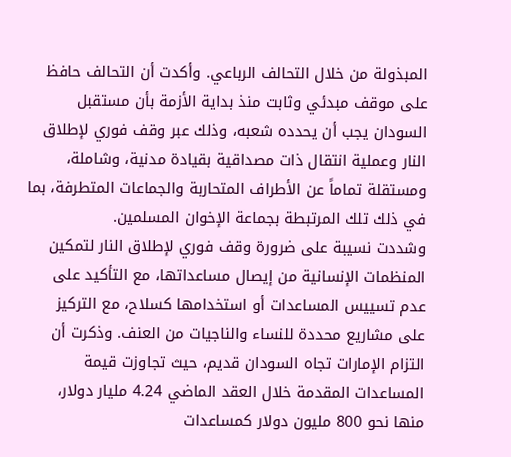المبذولة من خلال التحالف الرباعي. وأكدت أن التحالف حافظ على موقف مبدئي وثابت منذ بداية الأزمة بأن مستقبل السودان يجب أن يحدده شعبه، وذلك عبر وقف فوري لإطلاق النار وعملية انتقال ذات مصداقية بقيادة مدنية، وشاملة، ومستقلة تماماً عن الأطراف المتحاربة والجماعات المتطرفة، بما في ذلك تلك المرتبطة بجماعة الإخوان المسلمين.
وشددت نسيبة على ضرورة وقف فوري لإطلاق النار لتمكين المنظمات الإنسانية من إيصال مساعداتها، مع التأكيد على عدم تسييس المساعدات أو استخدامها كسلاح، مع التركيز على مشاريع محددة للنساء والناجيات من العنف. وذكرت أن التزام الإمارات تجاه السودان قديم، حيث تجاوزت قيمة المساعدات المقدمة خلال العقد الماضي 4.24 مليار دولار، منها نحو 800 مليون دولار كمساعدات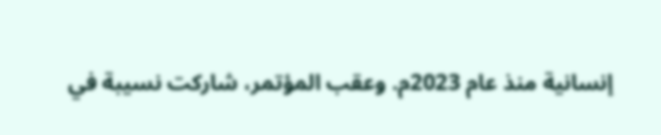إنسانية منذ عام 2023م. وعقب المؤتمر، شاركت نسيبة في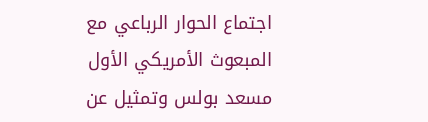اجتماع الحوار الرباعي مع المبعوث الأمريكي الأول مسعد بولس وتمثيل عن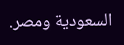السعودية ومصر.